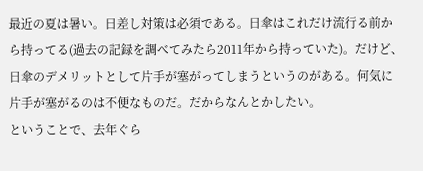最近の夏は暑い。日差し対策は必須である。日傘はこれだけ流行る前から持ってる(過去の記録を調べてみたら2011年から持っていた)。だけど、日傘のデメリットとして片手が塞がってしまうというのがある。何気に片手が塞がるのは不便なものだ。だからなんとかしたい。
ということで、去年ぐら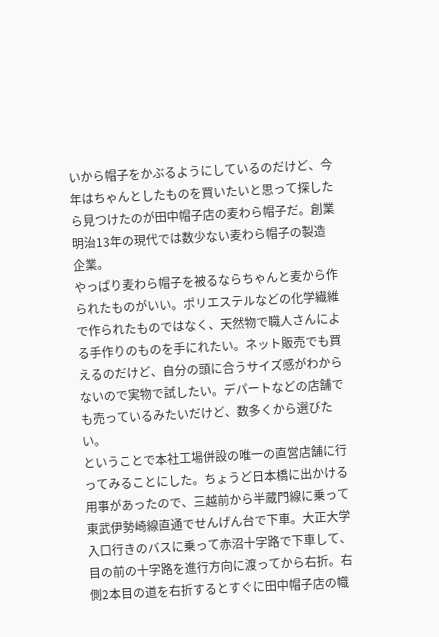いから帽子をかぶるようにしているのだけど、今年はちゃんとしたものを買いたいと思って探したら見つけたのが田中帽子店の麦わら帽子だ。創業明治13年の現代では数少ない麦わら帽子の製造企業。
やっぱり麦わら帽子を被るならちゃんと麦から作られたものがいい。ポリエステルなどの化学繊維で作られたものではなく、天然物で職人さんによる手作りのものを手にれたい。ネット販売でも買えるのだけど、自分の頭に合うサイズ感がわからないので実物で試したい。デパートなどの店舗でも売っているみたいだけど、数多くから選びたい。
ということで本社工場併設の唯一の直営店舗に行ってみることにした。ちょうど日本橋に出かける用事があったので、三越前から半蔵門線に乗って東武伊勢崎線直通でせんげん台で下車。大正大学入口行きのバスに乗って赤沼十字路で下車して、目の前の十字路を進行方向に渡ってから右折。右側2本目の道を右折するとすぐに田中帽子店の幟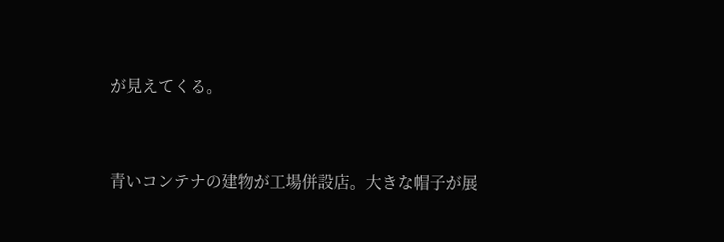が見えてくる。


青いコンテナの建物が工場併設店。大きな帽子が展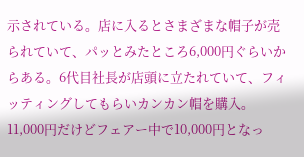示されている。店に入るとさまざまな帽子が売られていて、パッとみたところ6,000円ぐらいからある。6代目社長が店頭に立たれていて、フィッティングしてもらいカンカン帽を購入。11,000円だけどフェアー中で10,000円となっ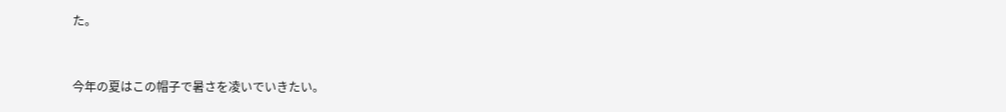た。


今年の夏はこの帽子で暑さを凌いでいきたい。